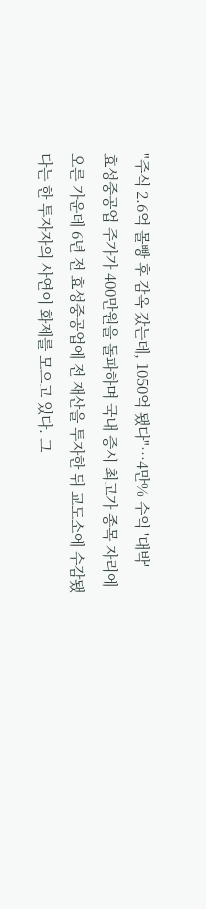"주식 2.6억 몰빵 후 감옥 갔는데, 1050억 됐다"…4만% 수익 '대박'
효성중공업 주가가 400만원을 돌파하며 국내 증시 최고가 종목 자리에 오른 가운데 6년 전 효성중공업에 전 재산을 투자한 뒤 교도소에 수감됐다는 한 투자자의 사연이 화제를 모으고 있다. 그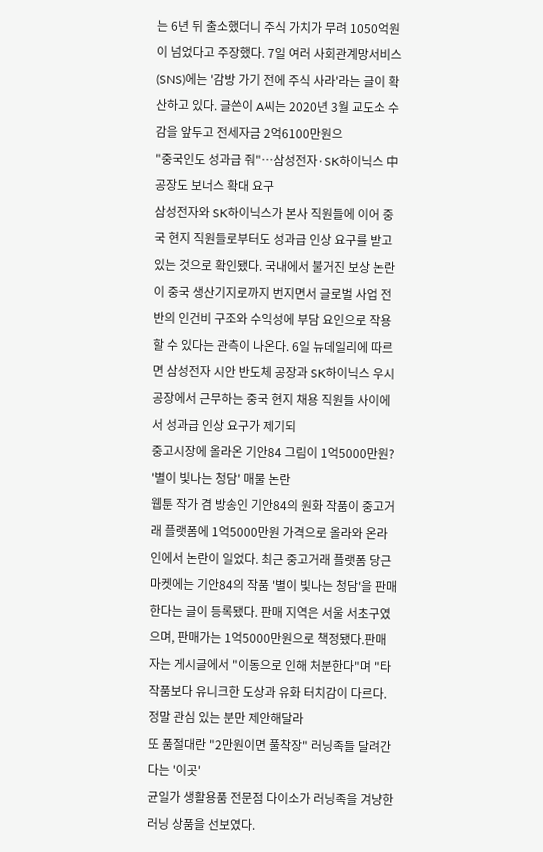는 6년 뒤 출소했더니 주식 가치가 무려 1050억원이 넘었다고 주장했다. 7일 여러 사회관계망서비스(SNS)에는 '감방 가기 전에 주식 사라'라는 글이 확산하고 있다. 글쓴이 A씨는 2020년 3월 교도소 수감을 앞두고 전세자금 2억6100만원으
"중국인도 성과급 줘"…삼성전자·SK하이닉스 中공장도 보너스 확대 요구
삼성전자와 SK하이닉스가 본사 직원들에 이어 중국 현지 직원들로부터도 성과급 인상 요구를 받고 있는 것으로 확인됐다. 국내에서 불거진 보상 논란이 중국 생산기지로까지 번지면서 글로벌 사업 전반의 인건비 구조와 수익성에 부담 요인으로 작용할 수 있다는 관측이 나온다. 6일 뉴데일리에 따르면 삼성전자 시안 반도체 공장과 SK하이닉스 우시 공장에서 근무하는 중국 현지 채용 직원들 사이에서 성과급 인상 요구가 제기되
중고시장에 올라온 기안84 그림이 1억5000만원? '별이 빛나는 청담' 매물 논란
웹툰 작가 겸 방송인 기안84의 원화 작품이 중고거래 플랫폼에 1억5000만원 가격으로 올라와 온라인에서 논란이 일었다. 최근 중고거래 플랫폼 당근마켓에는 기안84의 작품 '별이 빛나는 청담'을 판매한다는 글이 등록됐다. 판매 지역은 서울 서초구였으며, 판매가는 1억5000만원으로 책정됐다.판매자는 게시글에서 "이동으로 인해 처분한다"며 "타 작품보다 유니크한 도상과 유화 터치감이 다르다. 정말 관심 있는 분만 제안해달라
또 품절대란 "2만원이면 풀착장" 러닝족들 달려간다는 '이곳'
균일가 생활용품 전문점 다이소가 러닝족을 겨냥한 러닝 상품을 선보였다.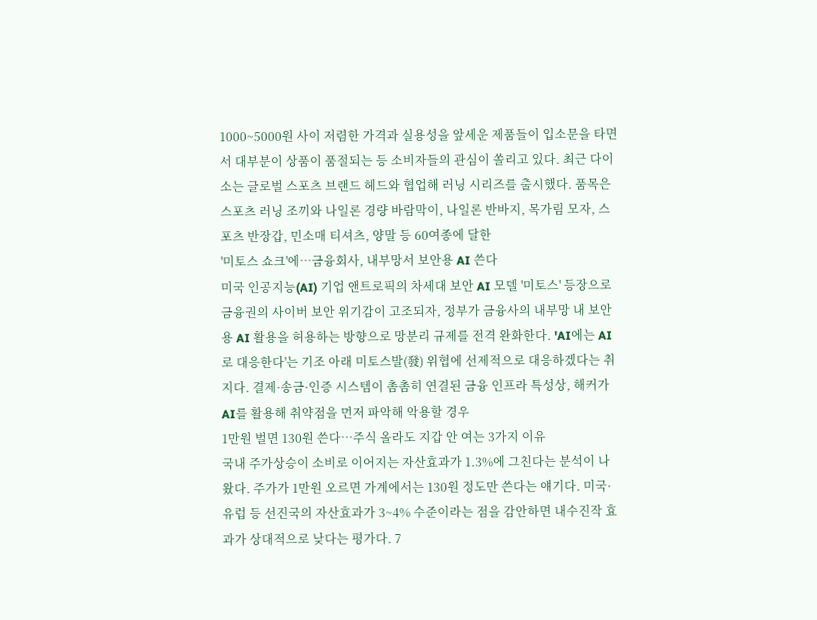1000~5000원 사이 저렴한 가격과 실용성을 앞세운 제품들이 입소문을 타면서 대부분이 상품이 품절되는 등 소비자들의 관심이 쏠리고 있다. 최근 다이소는 글로벌 스포츠 브랜드 헤드와 협업해 러닝 시리즈를 출시했다. 품목은 스포츠 러닝 조끼와 나일론 경량 바람막이, 나일론 반바지, 목가림 모자, 스포츠 반장갑, 민소매 티셔츠, 양말 등 60여종에 달한
'미토스 쇼크'에…금융회사, 내부망서 보안용 AI 쓴다
미국 인공지능(AI) 기업 앤트로픽의 차세대 보안 AI 모델 '미토스' 등장으로 금융권의 사이버 보안 위기감이 고조되자, 정부가 금융사의 내부망 내 보안용 AI 활용을 허용하는 방향으로 망분리 규제를 전격 완화한다. 'AI에는 AI로 대응한다'는 기조 아래 미토스발(發) 위협에 선제적으로 대응하겠다는 취지다. 결제·송금·인증 시스템이 촘촘히 연결된 금융 인프라 특성상, 해커가 AI를 활용해 취약점을 먼저 파악해 악용할 경우
1만원 벌면 130원 쓴다…주식 올라도 지갑 안 여는 3가지 이유
국내 주가상승이 소비로 이어지는 자산효과가 1.3%에 그친다는 분석이 나왔다. 주가가 1만원 오르면 가계에서는 130원 정도만 쓴다는 얘기다. 미국·유럽 등 선진국의 자산효과가 3~4% 수준이라는 점을 감안하면 내수진작 효과가 상대적으로 낮다는 평가다. 7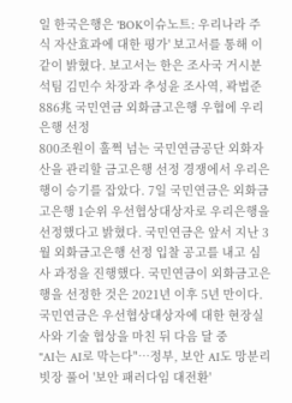일 한국은행은 'BOK이슈노트: 우리나라 주식 자산효과에 대한 평가' 보고서를 통해 이같이 밝혔다. 보고서는 한은 조사국 거시분석팀 김민수 차장과 추성윤 조사역, 곽법준
886兆 국민연금 외화금고은행 우협에 우리은행 선정
800조원이 훌쩍 넘는 국민연금공단 외화자산을 관리할 금고은행 선정 경쟁에서 우리은행이 승기를 잡았다. 7일 국민연금은 외화금고은행 1순위 우선협상대상자로 우리은행을 선정했다고 밝혔다. 국민연금은 앞서 지난 3월 외화금고은행 선정 입찰 공고를 내고 심사 과정을 진행했다. 국민연금이 외화금고은행을 선정한 것은 2021년 이후 5년 만이다. 국민연금은 우선협상대상자에 대한 현장실사와 기술 협상을 마친 뒤 다음 달 중
"AI는 AI로 막는다"…정부, 보안 AI도 망분리 빗장 풀어 '보안 패러다임 대전환'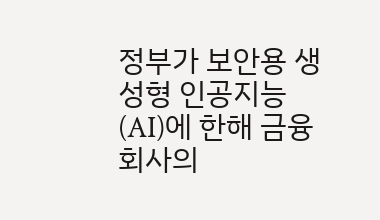정부가 보안용 생성형 인공지능(AI)에 한해 금융회사의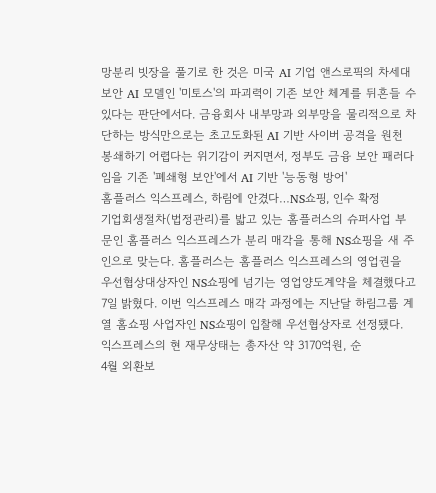망분리 빗장을 풀기로 한 것은 미국 AI 기업 앤스로픽의 차세대 보안 AI 모델인 '미토스'의 파괴력이 기존 보안 체계를 뒤흔들 수 있다는 판단에서다. 금융회사 내부망과 외부망을 물리적으로 차단하는 방식만으로는 초고도화된 AI 기반 사이버 공격을 원천 봉쇄하기 어렵다는 위기감이 커지면서, 정부도 금융 보안 패러다임을 기존 '폐쇄형 보안'에서 AI 기반 '능동형 방어'
홈플러스 익스프레스, 하림에 안겼다…NS쇼핑, 인수 확정
기업회생절차(법정관리)를 밟고 있는 홈플러스의 슈퍼사업 부문인 홈플러스 익스프레스가 분리 매각을 통해 NS쇼핑을 새 주인으로 맞는다. 홈플러스는 홈플러스 익스프레스의 영업권을 우선협상대상자인 NS쇼핑에 넘기는 영업양도계약을 체결했다고 7일 밝혔다. 이번 익스프레스 매각 과정에는 지난달 하림그룹 계열 홈쇼핑 사업자인 NS쇼핑이 입찰해 우선협상자로 선정됐다. 익스프레스의 현 재무상태는 총자산 약 3170억원, 순
4월 외환보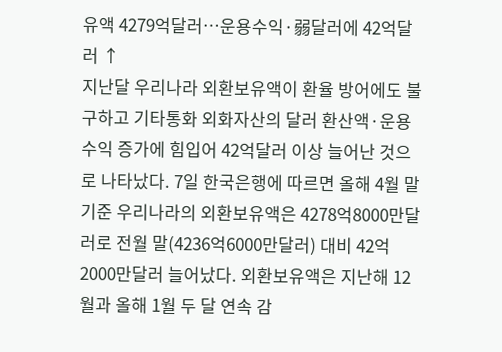유액 4279억달러…운용수익·弱달러에 42억달러 ↑
지난달 우리나라 외환보유액이 환율 방어에도 불구하고 기타통화 외화자산의 달러 환산액·운용수익 증가에 힘입어 42억달러 이상 늘어난 것으로 나타났다. 7일 한국은행에 따르면 올해 4월 말 기준 우리나라의 외환보유액은 4278억8000만달러로 전월 말(4236억6000만달러) 대비 42억2000만달러 늘어났다. 외환보유액은 지난해 12월과 올해 1월 두 달 연속 감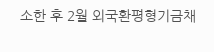소한 후 2월 외국환평형기금채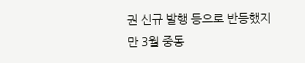권 신규 발행 등으로 반등했지만 3월 중동